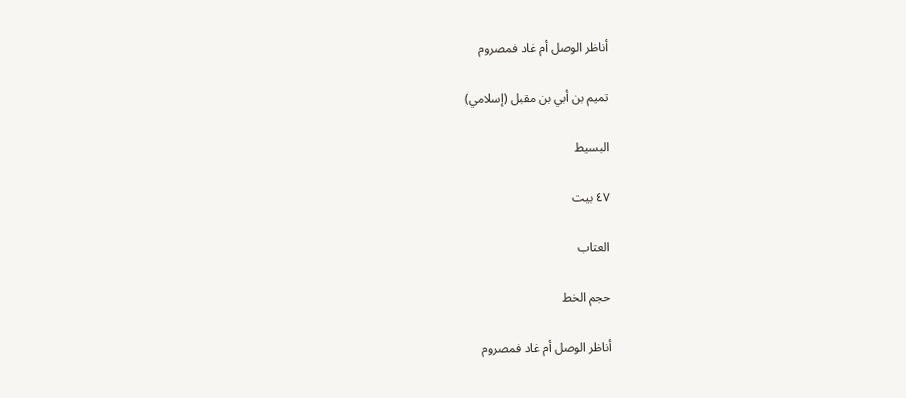أناظر الوصل أم غاد فمصروم

تميم بن أبي بن مقبل (إسلامي)

البسيط

٤٧ بيت

العتاب

حجم الخط

أناظر الوصل أم غاد فمصروم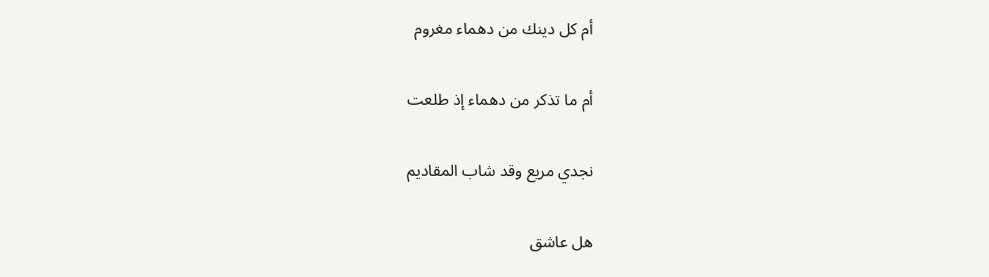أم كل دينك من دهماء مغروم

أم ما تذكر من دهماء إذ طلعت

نجدي مريع وقد شاب المقاديم

هل عاشق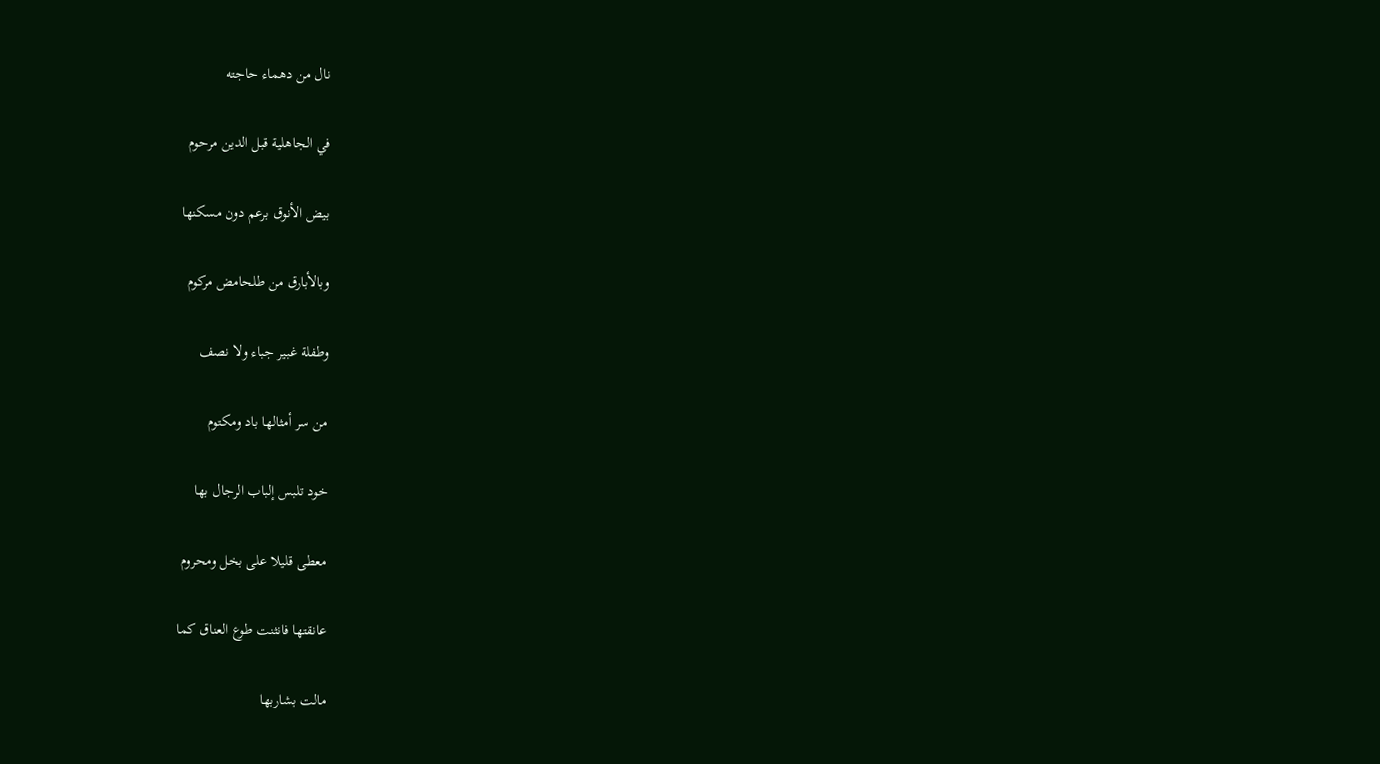نال من دهماء حاجته

في الجاهلية قبل الدين مرحوم

بيض الأنوق برعم دون مسكنها

وبالأبارق من طلحامض مركوم

وطفلة غبير جباء ولا نصف

من سر أمثالها باد ومكتوم

خود تلبس إلباب الرجال بها

معطى قليلا على بخل ومحروم

عانقتها فانثنت طوع العناق كما

مالت بشاربها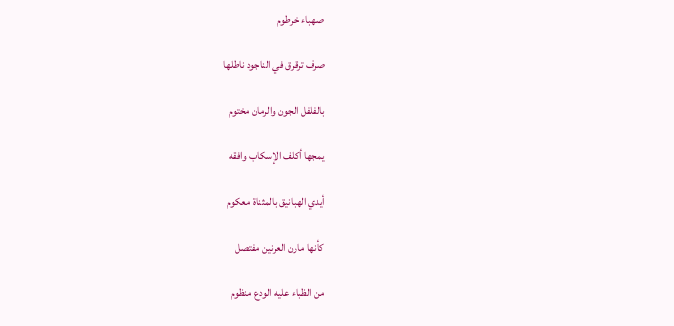صهباء خرطوم

صرف ترقرق في الناجود ناطلها

بالفلفل الجون والرمان مختوم

يمجها أكلف الإسكاب وافقه

أيدي الهبانيق بالمثناة معكوم

كأنها مارن العرنين مفتصل

من الظباء عليه الودع منظوم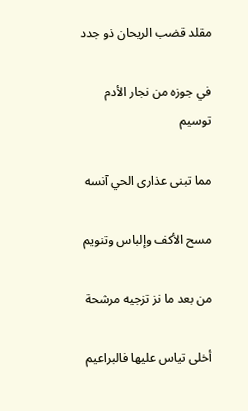مقلد قضب الريحان ذو جدد

في جوزه من نجار الأدم توسيم

مما تبنى عذارى الحي آنسه

مسح الأكف وإلباس وتنويم

من بعد ما نز تزجيه مرشحة

أخلى تياس عليها فالبراعيم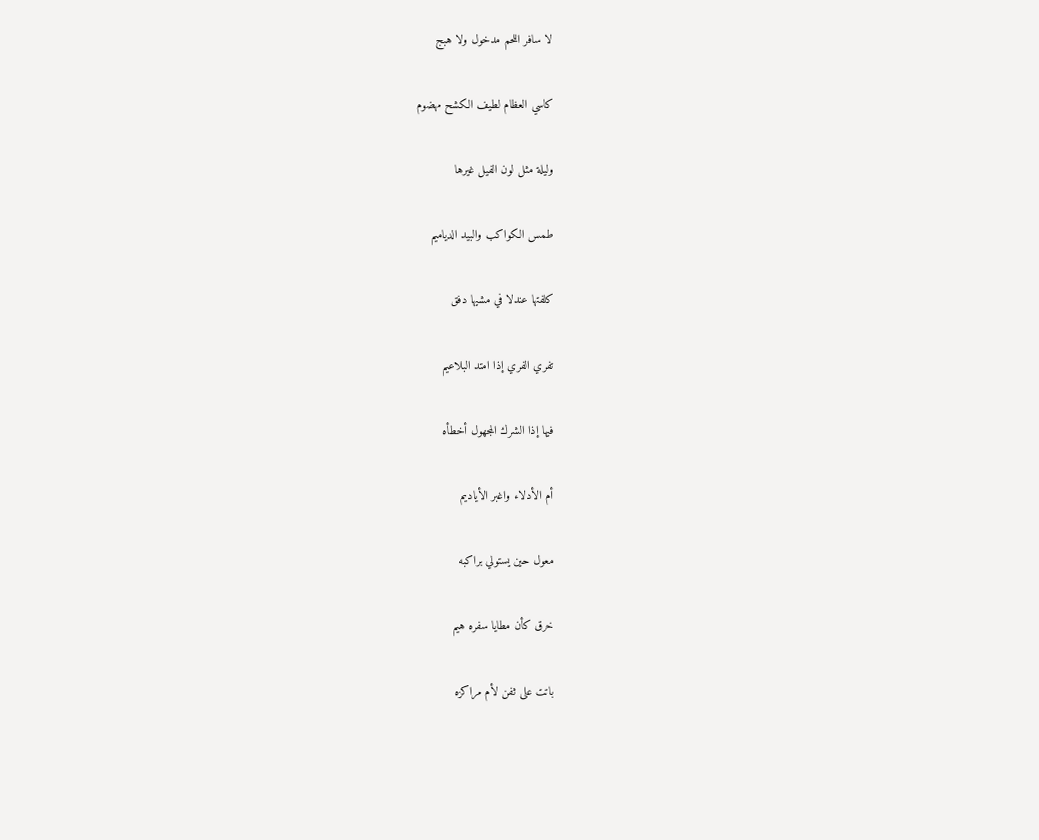لا سافر اللحم مدخول ولا هبج

كاسي العظام لطيف الكشح مهضوم

وليلة مثل لون الفيل غيرها

طمس الكواكب والبيد الدياميم

كلفتها عندلا في مشيها دفق

تفري الفري إذا امتد البلاعيم

فيها إذا الشرك المجهول أخطأه

أم الأدلاء واغبر الأياديم

معول حين يستولي براكبه

خرق كأن مطايا سفره هيم

باتت على ثفن لأم مراكزه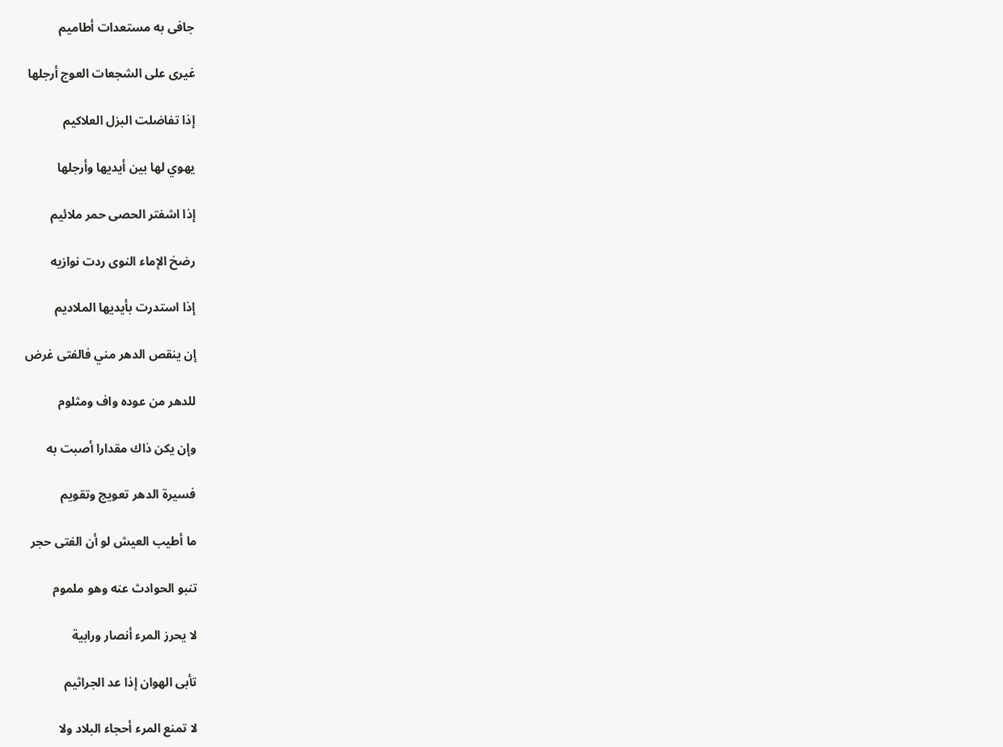جافى به مستعدات أطاميم

غيرى على الشجعات العوج أرجلها

إذا تفاضلت البزل العلاكيم

يهوي لها بين أيديها وأرجلها

إذا اشفتر الحصى حمر ملائيم

رضخ الإماء النوى ردت نوازيه

إذا استدرت بأيديها الملاديم

إن ينقص الدهر مني فالفتى غرض

للدهر من عوده واف ومثلوم

وإن يكن ذاك مقدارا أصبت به

فسيرة الدهر تعويج وتقويم

ما أطيب العيش لو أن الفتى حجر

تنبو الحوادث عنه وهو ملموم

لا يحرز المرء أنصار ورابية

تأبى الهوان إذا عد الجراثيم

لا تمنع المرء أحجاء البلاد ولا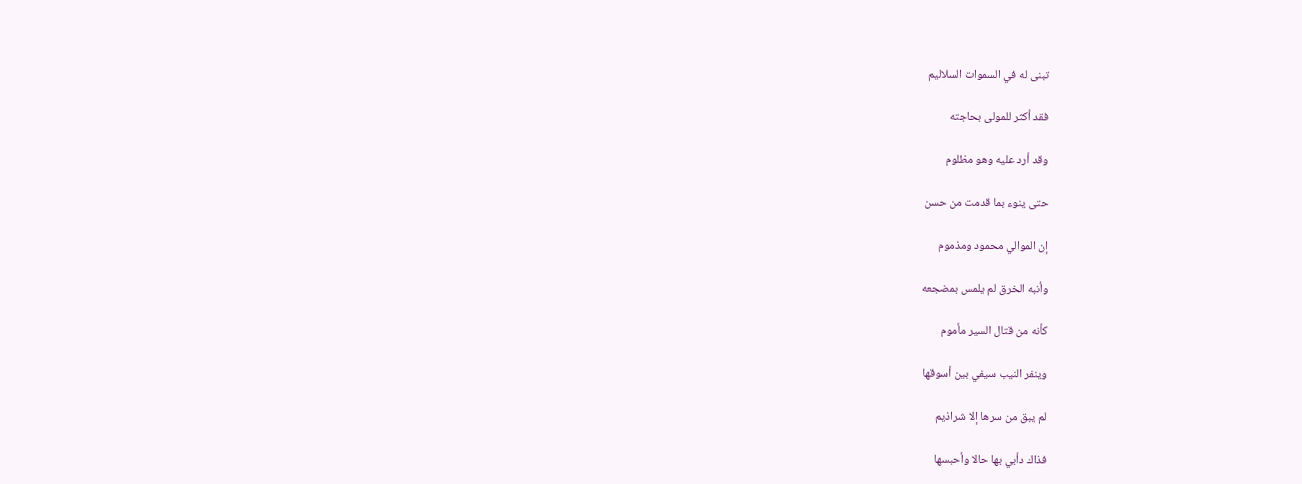تبنى له في السموات السلاليم

فقد أكثر للمولى بحاجته

وقد أرد عليه وهو مظلوم

حتى ينوء بما قدمت من حسن

إن الموالي محمود ومذموم

وأنبه الخرق لم يلمس بمضجعه

كأنه من قتال السير مأموم

وينفر النيب سيفي بين أسوقها

لم يبق من سرها إلا شراذيم

فذاك دأبي بها حالا وأحبسها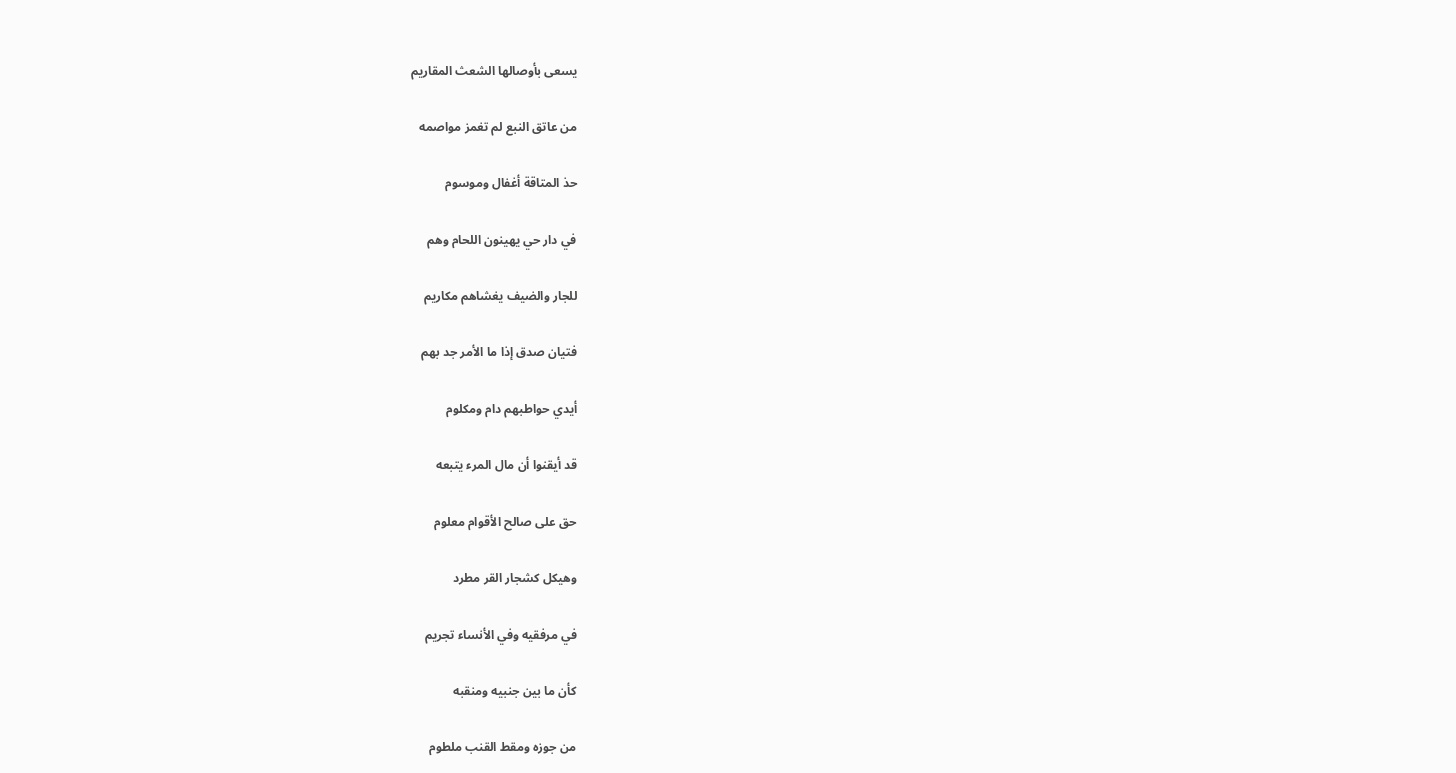يسعى بأوصالها الشعث المقاريم

من عاتق النبع لم تغمز مواصمه

حذ المتاقة أغفال وموسوم

في دار حي يهينون اللحام وهم

للجار والضيف يغشاهم مكاريم

فتيان صدق إذا ما الأمر جد بهم

أيدي حواطبهم دام ومكلوم

قد أيقنوا أن مال المرء يتبعه

حق على صالح الأقوام معلوم

وهيكل كشجار القر مطرد

في مرفقيه وفي الأنساء تجريم

كأن ما بين جنبيه ومنقبه

من جوزه ومقط القنب ملطوم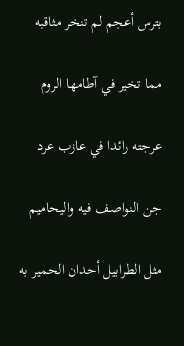بترس أعجم لم تنخر مثاقبه

مما تخير في آطامها الروم

عرجته رائدا في عازب عرد

جن النواصف فيه واليحاميم

مثل الطرابيل أحدان الحمير به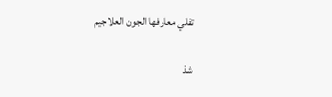تفلي معارفها الجون العلاجيم

شذ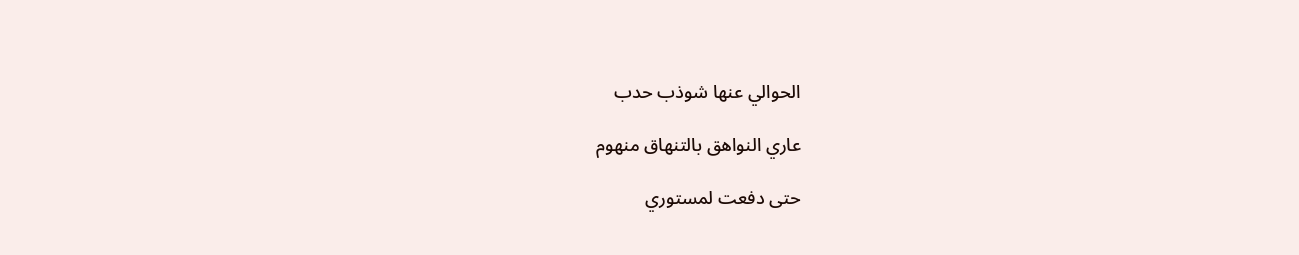الحوالي عنها شوذب حدب

عاري النواهق بالتنهاق منهوم

حتى دفعت لمستوري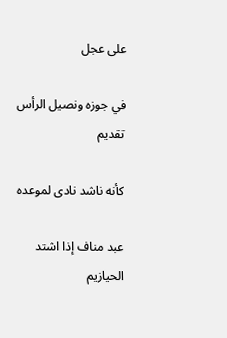على عجل

في جوزه ونصيل الرأس تقديم

كأنه ناشد نادى لموعده

عبد مناف إذا اشتد الحيازيم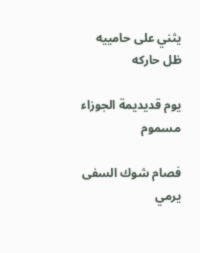يثني على حامييه ظل حاركه

يوم قديديمة الجوزاء مسموم

فصام شوك السفى يرمي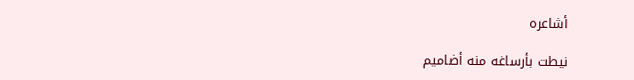أشاعره

نيطت بأرساغه منه أضاميم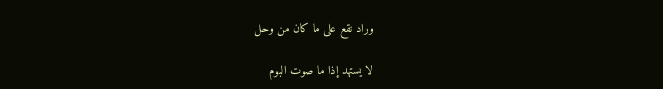وراد نقع على ما كان من وحل

لا يستهد إذا ما صوت البوم